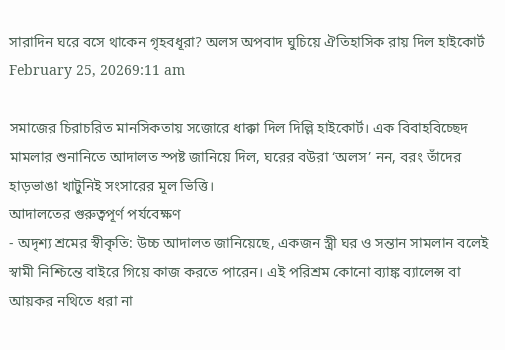সারাদিন ঘরে বসে থাকেন গৃহবধূরা? অলস অপবাদ ঘুচিয়ে ঐতিহাসিক রায় দিল হাইকোর্ট
February 25, 20269:11 am

সমাজের চিরাচরিত মানসিকতায় সজোরে ধাক্কা দিল দিল্লি হাইকোর্ট। এক বিবাহবিচ্ছেদ মামলার শুনানিতে আদালত স্পষ্ট জানিয়ে দিল, ঘরের বউরা ‘অলস’ নন, বরং তাঁদের হাড়ভাঙা খাটুনিই সংসারের মূল ভিত্তি।
আদালতের গুরুত্বপূর্ণ পর্যবেক্ষণ
- অদৃশ্য শ্রমের স্বীকৃতি: উচ্চ আদালত জানিয়েছে, একজন স্ত্রী ঘর ও সন্তান সামলান বলেই স্বামী নিশ্চিন্তে বাইরে গিয়ে কাজ করতে পারেন। এই পরিশ্রম কোনো ব্যাঙ্ক ব্যালেন্স বা আয়কর নথিতে ধরা না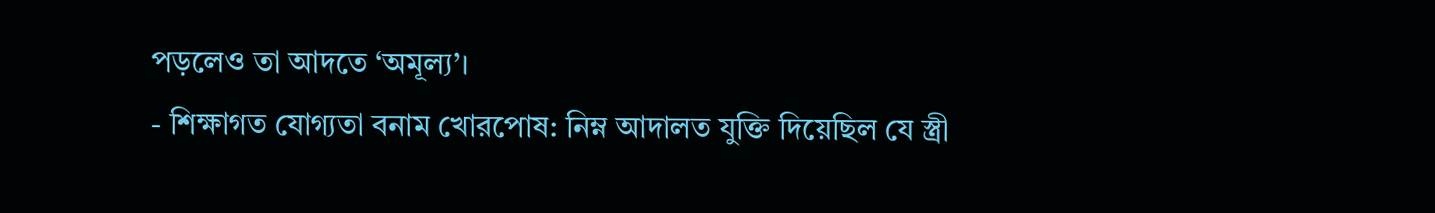পড়লেও তা আদতে ‘অমূল্য’।
- শিক্ষাগত যোগ্যতা বনাম খোরপোষ: নিম্ন আদালত যুক্তি দিয়েছিল যে স্ত্রী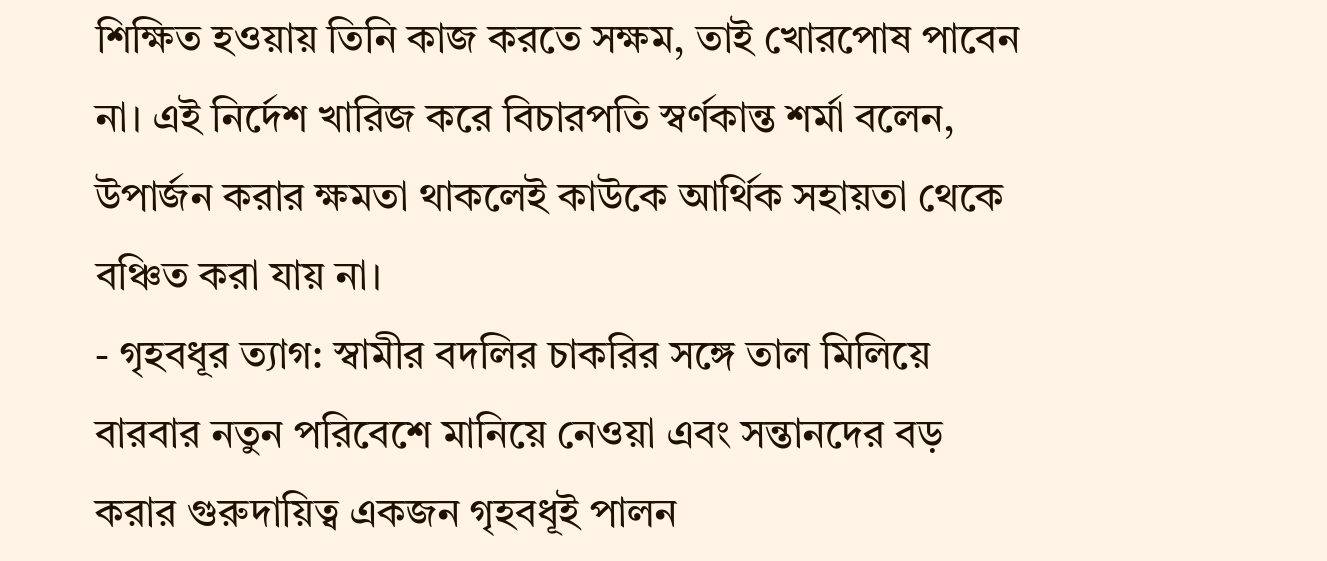শিক্ষিত হওয়ায় তিনি কাজ করতে সক্ষম, তাই খোরপোষ পাবেন না। এই নির্দেশ খারিজ করে বিচারপতি স্বর্ণকান্ত শর্মা বলেন, উপার্জন করার ক্ষমতা থাকলেই কাউকে আর্থিক সহায়তা থেকে বঞ্চিত করা যায় না।
- গৃহবধূর ত্যাগ: স্বামীর বদলির চাকরির সঙ্গে তাল মিলিয়ে বারবার নতুন পরিবেশে মানিয়ে নেওয়া এবং সন্তানদের বড় করার গুরুদায়িত্ব একজন গৃহবধূই পালন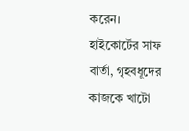করেন।
হাইকোর্টের সাফ বার্তা, গৃহবধূদের কাজকে খাটো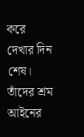করে দেখার দিন শেষ। তাঁদের শ্রম আইনের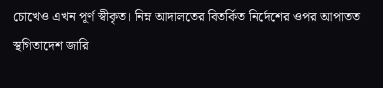চোখেও এখন পূর্ণ স্বীকৃত। নিম্ন আদালতের বিতর্কিত নির্দেশের ওপর আপাতত স্থগিতাদেশ জারি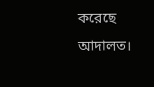করেছে আদালত।